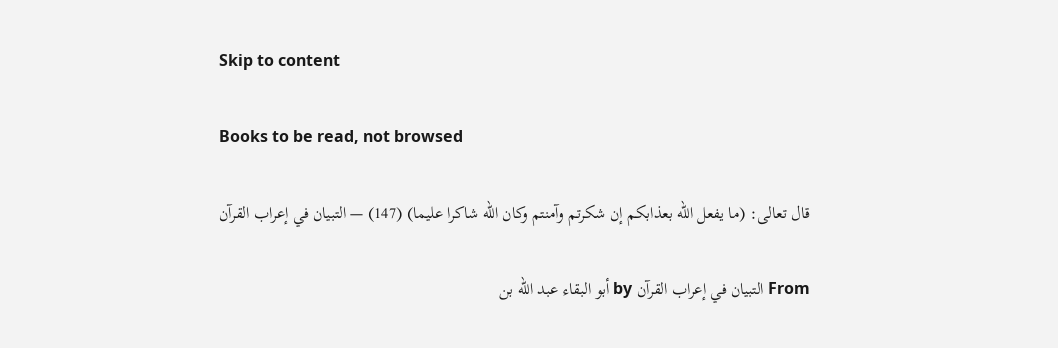Skip to content

Books to be read, not browsed

قال تعالى: (ما يفعل الله بعذابكم إن شكرتم وآمنتم وكان الله شاكرا عليما) (147) — التبيان في إعراب القرآن

From التبيان في إعراب القرآن by أبو البقاء عبد الله بن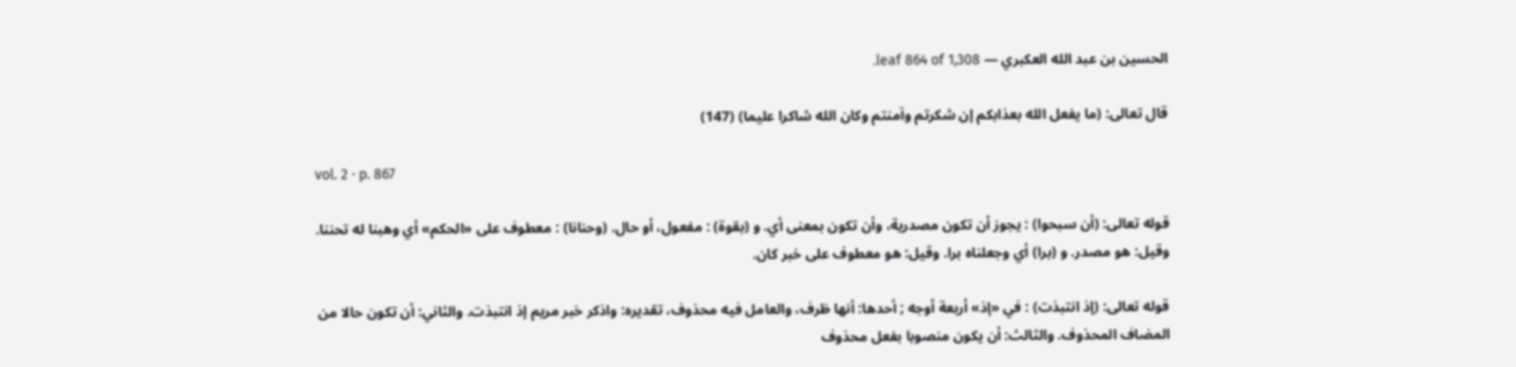الحسين بن عبد الله العكبري — leaf 864 of 1,308.

قال تعالى: (ما يفعل الله بعذابكم إن شكرتم وآمنتم وكان الله شاكرا عليما) (147)

vol. 2 · p. 867

قوله تعالى: (أن سبحوا) : يجوز أن تكون مصدرية، وأن تكون بمعنى أي. و (بقوة) : مفعول، أو حال. (وحنانا) : معطوف على «الحكم» أي وهبنا له تحننا. وقيل: هو مصدر. و (برا) أي وجعلناه برا. وقيل: هو معطوف على خبر كان.

قوله تعالى: (إذ انتبذت) : في «إذ» أربعة أوجه ; أحدها: أنها ظرف، والعامل فيه محذوف، تقديره: واذكر خبر مريم إذ انتبذت. والثاني: أن تكون حالا من المضاف المحذوف. والثالث: أن يكون منصوبا بفعل محذوف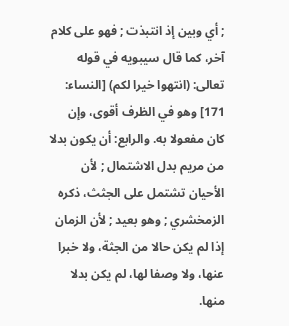; أي وبين إذ انتبذت ; فهو على كلام آخر، كما قال سيبويه في قوله تعالى: (انتهوا خيرا لكم) [النساء: 171] وهو في الظرف أقوى، وإن كان مفعولا به. والرابع: أن يكون بدلا من مريم بدل الاشتمال ; لأن الأحيان تشتمل على الجثث، ذكره الزمخشري ; وهو بعيد ; لأن الزمان إذا لم يكن حالا من الجثة، ولا خبرا عنها، ولا وصفا لها، لم يكن بدلا منها.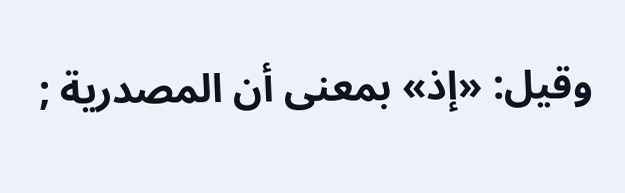وقيل: «إذ» بمعنى أن المصدرية ;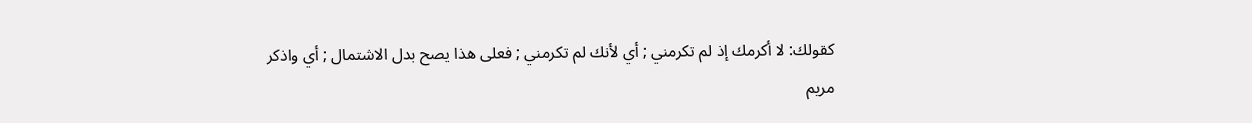كقولك: لا أكرمك إذ لم تكرمني ; أي لأنك لم تكرمني ; فعلى هذا يصح بدل الاشتمال ; أي واذكر مريم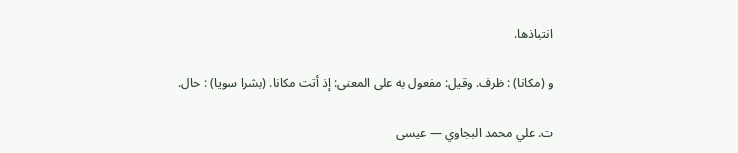انتباذها.

و (مكانا) : ظرف. وقيل: مفعول به على المعنى: إذ أتت مكانا. (بشرا سويا) : حال.

ت. علي محمد البجاوي — عيسى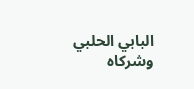البابي الحلبي وشركاه